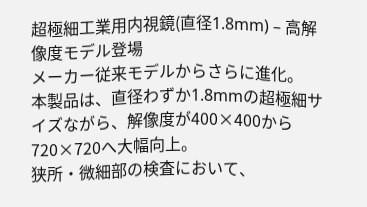超極細工業用内視鏡(直径1.8mm) – 高解像度モデル登場
メーカー従来モデルからさらに進化。
本製品は、直径わずか1.8mmの超極細サイズながら、解像度が400×400から720×720へ大幅向上。
狭所・微細部の検査において、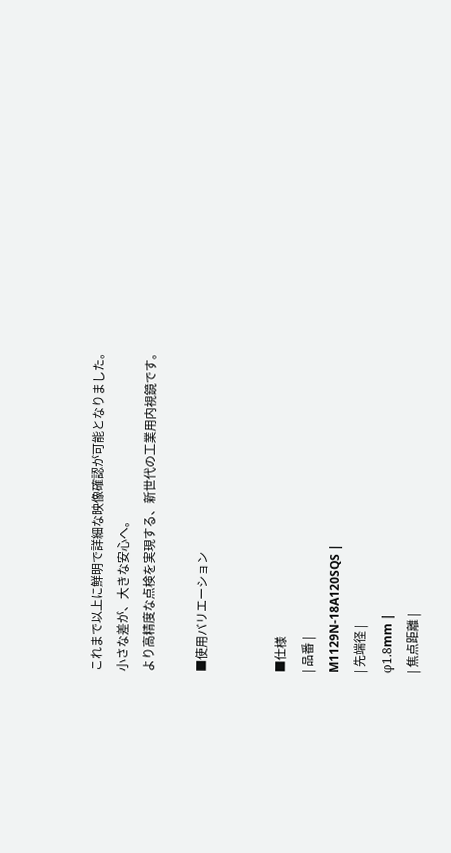これまで以上に鮮明で詳細な映像確認が可能となりました。
小さな差が、大きな安心へ。
より高精度な点検を実現する、新世代の工業用内視鏡です。

■使用バリエーション


■仕様
| 品番 |
M1129N-18A120SQS |
| 先端径 |
φ1.8mm |
| 焦点距離 |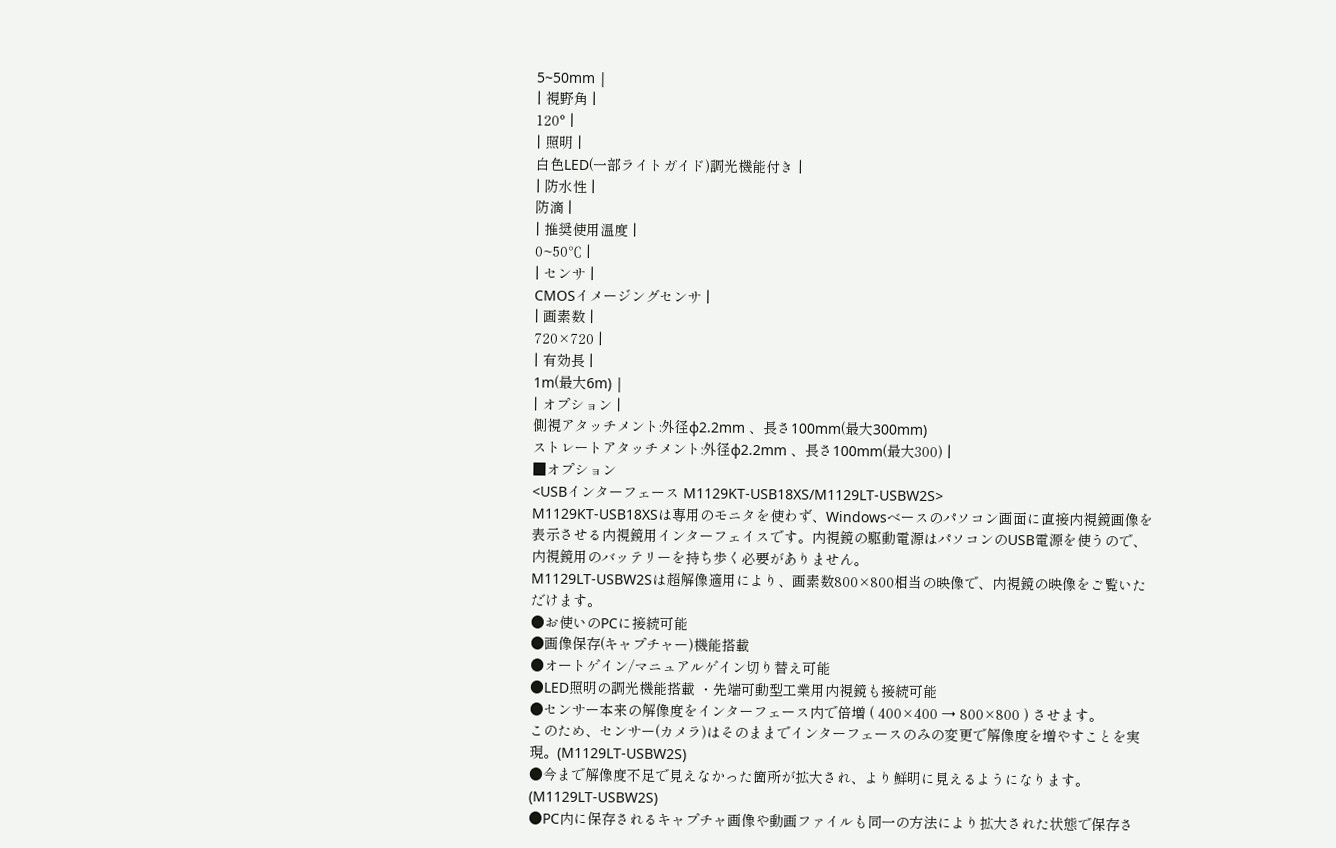5~50mm |
| 視野角 |
120° |
| 照明 |
白色LED(一部ライトガイド)調光機能付き |
| 防水性 |
防滴 |
| 推奨使用温度 |
0~50℃ |
| センサ |
CMOSイメージングセンサ |
| 画素数 |
720×720 |
| 有効長 |
1m(最大6m) |
| オプション |
側視アタッチメント:外径φ2.2mm 、長さ100mm(最大300mm)
ストレートアタッチメント:外径φ2.2mm 、長さ100mm(最大300) |
■オプション
<USBインターフェース M1129KT-USB18XS/M1129LT-USBW2S>
M1129KT-USB18XSは専用のモニタを使わず、Windowsベースのパソコン画面に直接内視鏡画像を表示させる内視鏡用インターフェイスです。内視鏡の駆動電源はパソコンのUSB電源を使うので、内視鏡用のバッテリーを持ち歩く必要がありません。
M1129LT-USBW2Sは超解像適用により、画素数800×800相当の映像で、内視鏡の映像をご覧いただけます。
●お使いのPCに接続可能
●画像保存(キャプチャー)機能搭載
●オートゲイン/マニュアルゲイン切り替え可能
●LED照明の調光機能搭載 ・先端可動型工業用内視鏡も接続可能
●センサー本来の解像度をインターフェース内で倍増 ( 400×400 → 800×800 ) させます。
このため、センサー(カメラ)はそのままでインターフェースのみの変更で解像度を増やすことを実現。(M1129LT-USBW2S)
●今まで解像度不足で見えなかった箇所が拡大され、より鮮明に見えるようになります。(M1129LT-USBW2S)
●PC内に保存されるキャプチャ画像や動画ファイルも同一の方法により拡大された状態で保存さ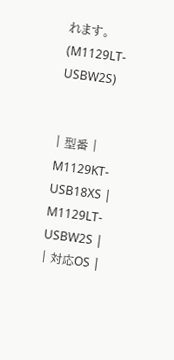れます。(M1129LT-USBW2S)


| 型番 |
M1129KT-USB18XS |
M1129LT-USBW2S |
| 対応OS |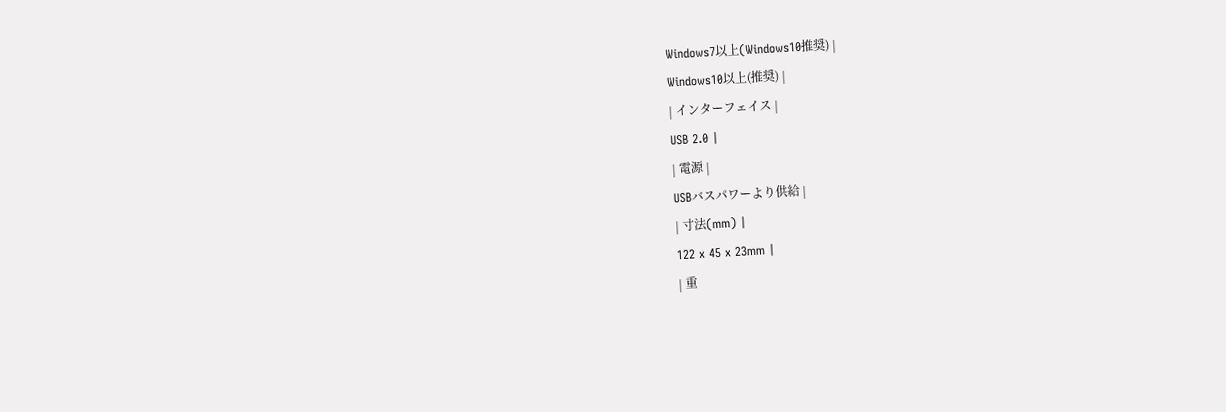Windows7以上(Windows10推奨) |
Windows10以上(推奨) |
| インターフェイス |
USB 2.0 |
| 電源 |
USBバスパワーより供給 |
| 寸法(mm) |
122 x 45 x 23mm |
| 重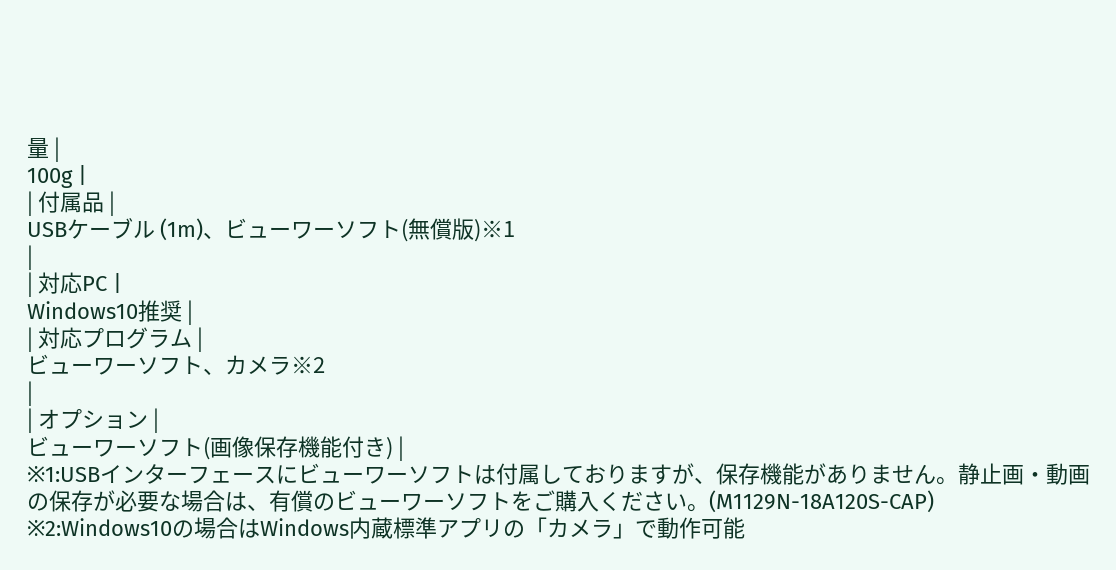量 |
100g |
| 付属品 |
USBケーブル (1m)、ビューワーソフト(無償版)※1
|
| 対応PC |
Windows10推奨 |
| 対応プログラム |
ビューワーソフト、カメラ※2
|
| オプション |
ビューワーソフト(画像保存機能付き) |
※1:USBインターフェースにビューワーソフトは付属しておりますが、保存機能がありません。静止画・動画の保存が必要な場合は、有償のビューワーソフトをご購入ください。(M1129N-18A120S-CAP)
※2:Windows10の場合はWindows内蔵標準アプリの「カメラ」で動作可能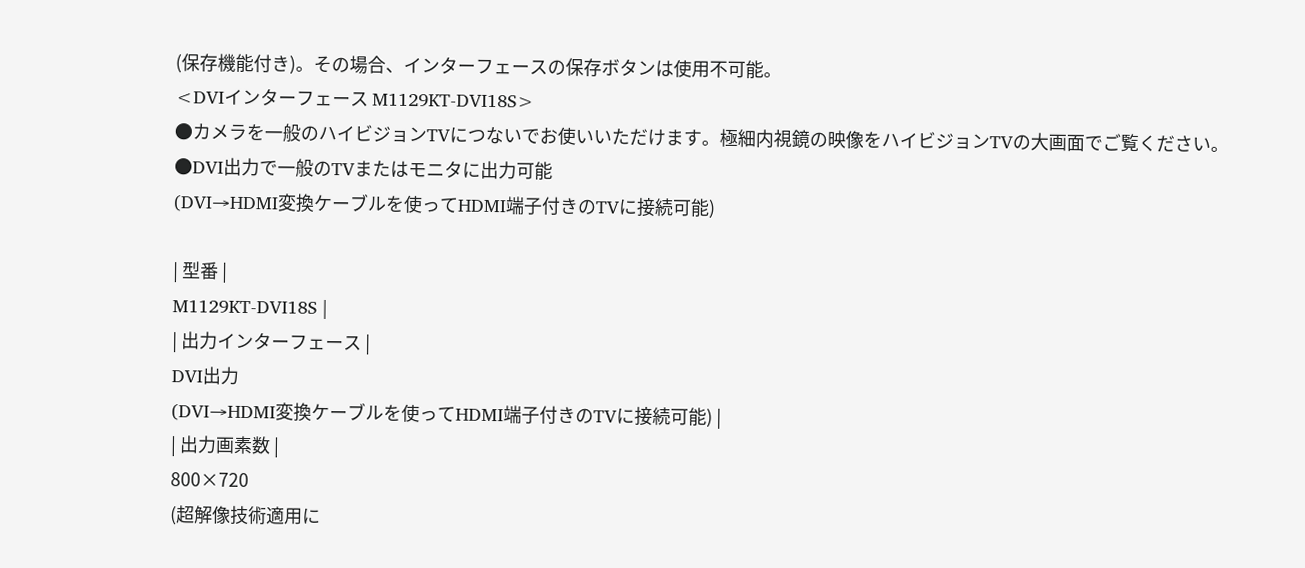(保存機能付き)。その場合、インターフェースの保存ボタンは使用不可能。
<DVIインターフェース M1129KT-DVI18S>
●カメラを一般のハイビジョンTVにつないでお使いいただけます。極細内視鏡の映像をハイビジョンTVの大画面でご覧ください。
●DVI出力で一般のTVまたはモニタに出力可能
(DVI→HDMI変換ケーブルを使ってHDMI端子付きのTVに接続可能)

| 型番 |
M1129KT-DVI18S |
| 出力インターフェース |
DVI出力
(DVI→HDMI変換ケーブルを使ってHDMI端子付きのTVに接続可能) |
| 出力画素数 |
800×720
(超解像技術適用に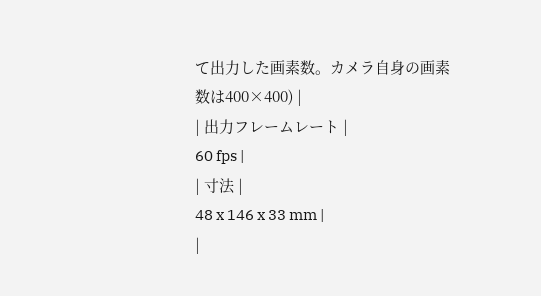て出力した画素数。カメラ自身の画素数は400×400) |
| 出力フレームレート |
60 fps |
| 寸法 |
48 x 146 x 33 mm |
|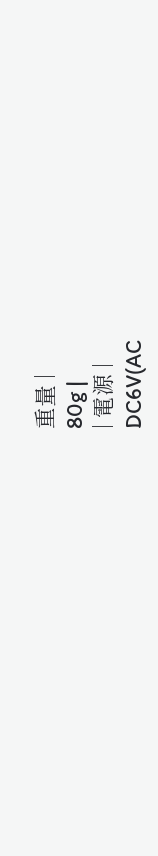重量 |
80g |
| 電源 |
DC6V(AC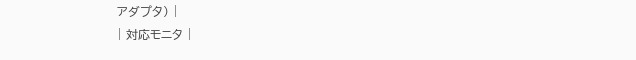アダプタ) |
| 対応モニタ |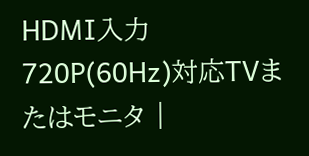HDMI入力720P(60Hz)対応TVまたはモニタ |